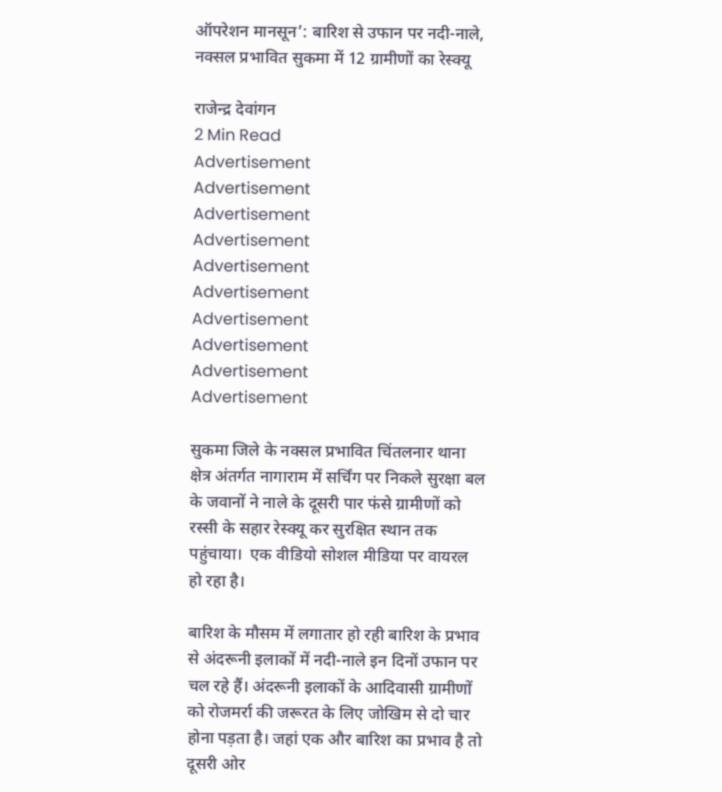ऑपरेशन मानसून’: बारिश से उफान पर नदी-नाले, नक्सल प्रभावित सुकमा में 12 ग्रामीणों का रेस्क्यू

राजेन्द्र देवांगन
2 Min Read
Advertisement
Advertisement
Advertisement
Advertisement
Advertisement
Advertisement
Advertisement
Advertisement
Advertisement
Advertisement

सुकमा जिले के नक्सल प्रभावित चिंतलनार थाना क्षेत्र अंतर्गत नागाराम में सर्चिंग पर निकले सुरक्षा बल के जवानों ने नाले के दूसरी पार फंसे ग्रामीणों को रस्सी के सहार रेस्क्यू कर सुरक्षित स्थान तक पहुंचाया।  एक वीडियो सोशल मीडिया पर वायरल हो रहा है।

बारिश के मौसम में लगातार हो रही बारिश के प्रभाव से अंदरूनी इलाकों में नदी-नाले इन दिनों उफान पर चल रहे हैं। अंदरूनी इलाकों के आदिवासी ग्रामीणों को रोजमर्रा की जरूरत के लिए जोखिम से दो चार होना पड़ता है। जहां एक और बारिश का प्रभाव है तो दूसरी ओर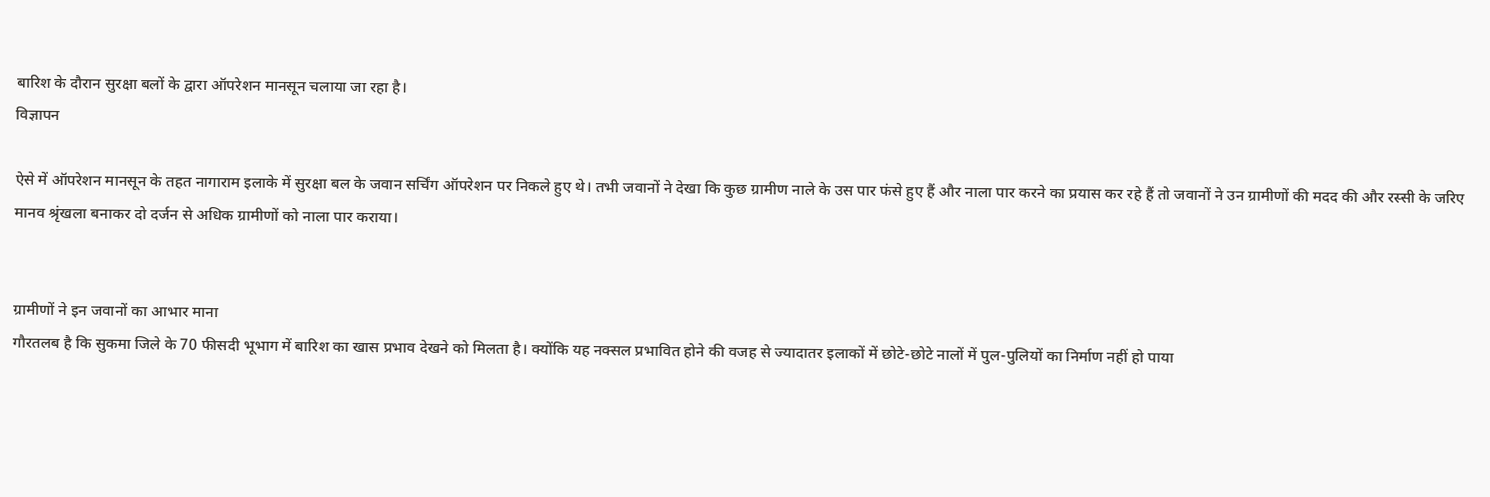बारिश के दौरान सुरक्षा बलों के द्वारा ऑपरेशन मानसून चलाया जा रहा है।
विज्ञापन

ऐसे में ऑपरेशन मानसून के तहत नागाराम इलाके में सुरक्षा बल के जवान सर्चिंग ऑपरेशन पर निकले हुए थे। तभी जवानों ने देखा कि कुछ ग्रामीण नाले के उस पार फंसे हुए हैं और नाला पार करने का प्रयास कर रहे हैं तो जवानों ने उन ग्रामीणों की मदद की और रस्सी के जरिए मानव श्रृंखला बनाकर दो दर्जन से अधिक ग्रामीणों को नाला पार कराया।


ग्रामीणों ने इन जवानों का आभार माना
गौरतलब है कि सुकमा जिले के 70 फीसदी भूभाग में बारिश का खास प्रभाव देखने को मिलता है। क्योंकि यह नक्सल प्रभावित होने की वजह से ज्यादातर इलाकों में छोटे-छोटे नालों में पुल-पुलियों का निर्माण नहीं हो पाया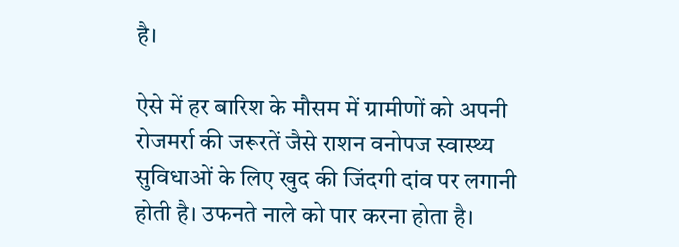है।

ऐसे में हर बारिश के मौसम में ग्रामीणों को अपनी रोजमर्रा की जरूरतें जैसे राशन वनोपज स्वास्थ्य सुविधाओं के लिए खुद की जिंदगी दांव पर लगानी होती है। उफनते नाले को पार करना होता है।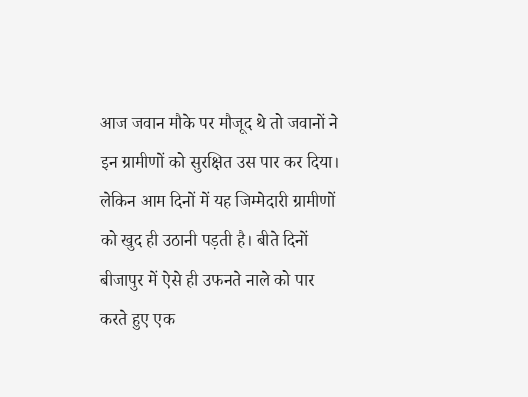आज जवान मौके पर मौजूद थे तो जवानों ने इन ग्रामीणों को सुरक्षित उस पार कर दिया। लेकिन आम दिनों में यह जिम्मेदारी ग्रामीणों को खुद ही उठानी पड़ती है। बीते दिनों बीजापुर में ऐसे ही उफनते नाले को पार करते हुए एक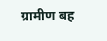ग्रामीण बह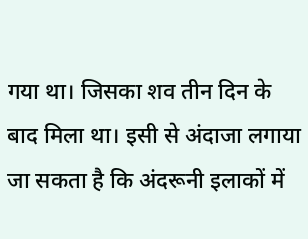गया था। जिसका शव तीन दिन के बाद मिला था। इसी से अंदाजा लगाया जा सकता है कि अंदरूनी इलाकों में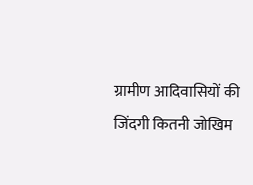ग्रामीण आदिवासियों की जिंदगी कितनी जोखिम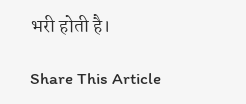भरी होती है।

Share This Article